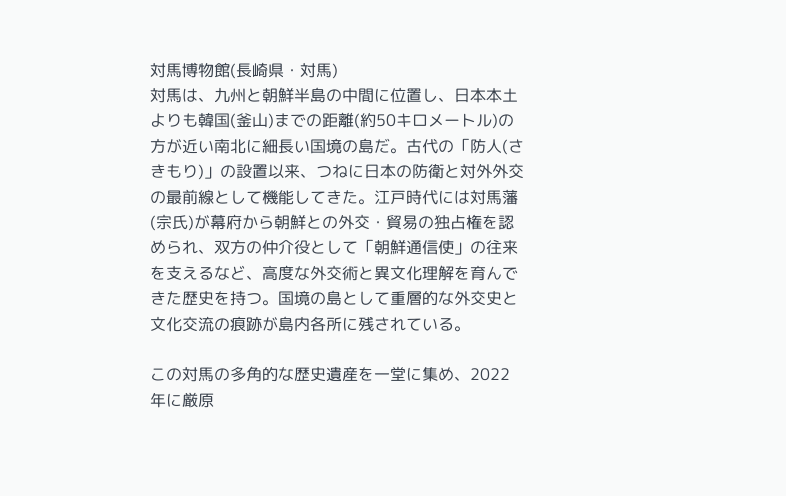対馬博物館(長崎県・対馬)
対馬は、九州と朝鮮半島の中間に位置し、日本本土よりも韓国(釜山)までの距離(約50キロメートル)の方が近い南北に細長い国境の島だ。古代の「防人(さきもり)」の設置以来、つねに日本の防衛と対外外交の最前線として機能してきた。江戸時代には対馬藩(宗氏)が幕府から朝鮮との外交・貿易の独占権を認められ、双方の仲介役として「朝鮮通信使」の往来を支えるなど、高度な外交術と異文化理解を育んできた歴史を持つ。国境の島として重層的な外交史と文化交流の痕跡が島内各所に残されている。

この対馬の多角的な歴史遺産を一堂に集め、2022年に厳原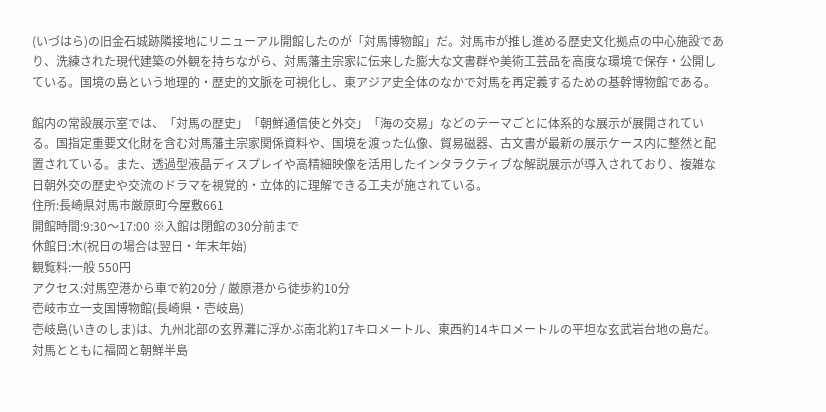(いづはら)の旧金石城跡隣接地にリニューアル開館したのが「対馬博物館」だ。対馬市が推し進める歴史文化拠点の中心施設であり、洗練された現代建築の外観を持ちながら、対馬藩主宗家に伝来した膨大な文書群や美術工芸品を高度な環境で保存・公開している。国境の島という地理的・歴史的文脈を可視化し、東アジア史全体のなかで対馬を再定義するための基幹博物館である。

館内の常設展示室では、「対馬の歴史」「朝鮮通信使と外交」「海の交易」などのテーマごとに体系的な展示が展開されている。国指定重要文化財を含む対馬藩主宗家関係資料や、国境を渡った仏像、貿易磁器、古文書が最新の展示ケース内に整然と配置されている。また、透過型液晶ディスプレイや高精細映像を活用したインタラクティブな解説展示が導入されており、複雑な日朝外交の歴史や交流のドラマを視覚的・立体的に理解できる工夫が施されている。
住所:長崎県対馬市厳原町今屋敷661
開館時間:9:30〜17:00 ※入館は閉館の30分前まで
休館日:木(祝日の場合は翌日・年末年始)
観覧料:一般 550円
アクセス:対馬空港から車で約20分 / 厳原港から徒歩約10分
壱岐市立一支国博物館(長崎県・壱岐島)
壱岐島(いきのしま)は、九州北部の玄界灘に浮かぶ南北約17キロメートル、東西約14キロメートルの平坦な玄武岩台地の島だ。対馬とともに福岡と朝鮮半島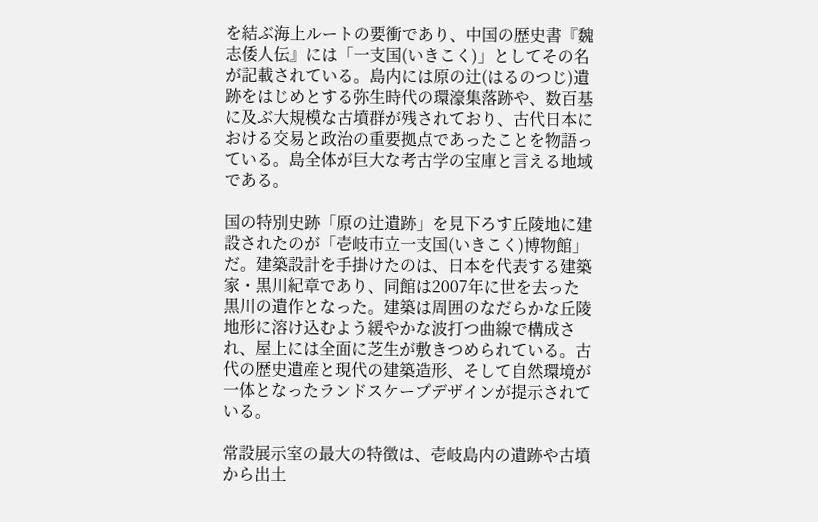を結ぶ海上ルートの要衝であり、中国の歴史書『魏志倭人伝』には「一支国(いきこく)」としてその名が記載されている。島内には原の辻(はるのつじ)遺跡をはじめとする弥生時代の環濠集落跡や、数百基に及ぶ大規模な古墳群が残されており、古代日本における交易と政治の重要拠点であったことを物語っている。島全体が巨大な考古学の宝庫と言える地域である。

国の特別史跡「原の辻遺跡」を見下ろす丘陵地に建設されたのが「壱岐市立一支国(いきこく)博物館」だ。建築設計を手掛けたのは、日本を代表する建築家・黒川紀章であり、同館は2007年に世を去った黒川の遺作となった。建築は周囲のなだらかな丘陵地形に溶け込むよう緩やかな波打つ曲線で構成され、屋上には全面に芝生が敷きつめられている。古代の歴史遺産と現代の建築造形、そして自然環境が一体となったランドスケープデザインが提示されている。

常設展示室の最大の特徴は、壱岐島内の遺跡や古墳から出土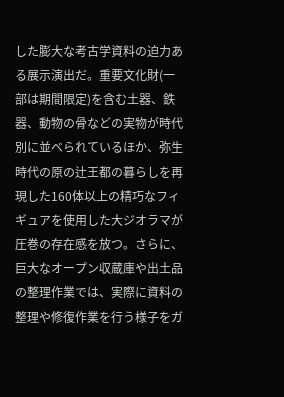した膨大な考古学資料の迫力ある展示演出だ。重要文化財(一部は期間限定)を含む土器、鉄器、動物の骨などの実物が時代別に並べられているほか、弥生時代の原の辻王都の暮らしを再現した160体以上の精巧なフィギュアを使用した大ジオラマが圧巻の存在感を放つ。さらに、巨大なオープン収蔵庫や出土品の整理作業では、実際に資料の整理や修復作業を行う様子をガ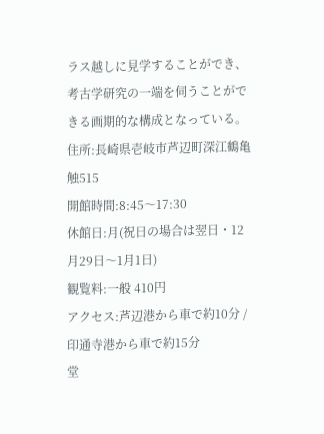ラス越しに見学することができ、考古学研究の一端を伺うことができる画期的な構成となっている。
住所:長崎県壱岐市芦辺町深江鶴亀触515
開館時間:8:45〜17:30
休館日:月(祝日の場合は翌日・12月29日〜1月1日)
観覧料:一般 410円
アクセス:芦辺港から車で約10分 / 印通寺港から車で約15分
堂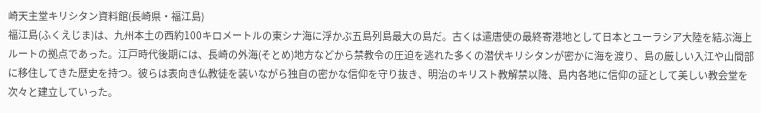崎天主堂キリシタン資料館(長崎県・福江島)
福江島(ふくえじま)は、九州本土の西約100キロメートルの東シナ海に浮かぶ五島列島最大の島だ。古くは遣唐使の最終寄港地として日本とユーラシア大陸を結ぶ海上ルートの拠点であった。江戸時代後期には、長崎の外海(そとめ)地方などから禁教令の圧迫を逃れた多くの潜伏キリシタンが密かに海を渡り、島の厳しい入江や山間部に移住してきた歴史を持つ。彼らは表向き仏教徒を装いながら独自の密かな信仰を守り抜き、明治のキリスト教解禁以降、島内各地に信仰の証として美しい教会堂を次々と建立していった。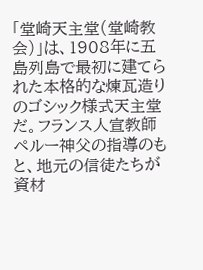「堂崎天主堂(堂崎教会)」は、1908年に五島列島で最初に建てられた本格的な煉瓦造りのゴシック様式天主堂だ。フランス人宣教師ペルー神父の指導のもと、地元の信徒たちが資材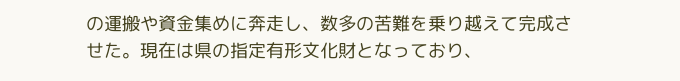の運搬や資金集めに奔走し、数多の苦難を乗り越えて完成させた。現在は県の指定有形文化財となっており、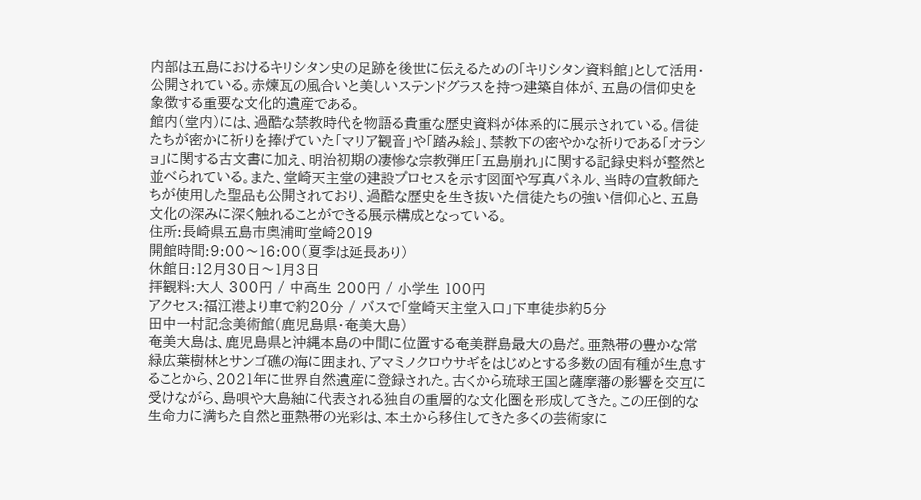内部は五島におけるキリシタン史の足跡を後世に伝えるための「キリシタン資料館」として活用・公開されている。赤煉瓦の風合いと美しいステンドグラスを持つ建築自体が、五島の信仰史を象徴する重要な文化的遺産である。
館内(堂内)には、過酷な禁教時代を物語る貴重な歴史資料が体系的に展示されている。信徒たちが密かに祈りを捧げていた「マリア観音」や「踏み絵」、禁教下の密やかな祈りである「オラショ」に関する古文書に加え、明治初期の凄惨な宗教弾圧「五島崩れ」に関する記録史料が整然と並べられている。また、堂崎天主堂の建設プロセスを示す図面や写真パネル、当時の宣教師たちが使用した聖品も公開されており、過酷な歴史を生き抜いた信徒たちの強い信仰心と、五島文化の深みに深く触れることができる展示構成となっている。
住所:長崎県五島市奥浦町堂崎2019
開館時間:9:00〜16:00(夏季は延長あり)
休館日:12月30日〜1月3日
拝観料:大人 300円 / 中高生 200円 / 小学生 100円
アクセス:福江港より車で約20分 / バスで「堂崎天主堂入口」下車徒歩約5分
田中一村記念美術館(鹿児島県・奄美大島)
奄美大島は、鹿児島県と沖縄本島の中間に位置する奄美群島最大の島だ。亜熱帯の豊かな常緑広葉樹林とサンゴ礁の海に囲まれ、アマミノクロウサギをはじめとする多数の固有種が生息することから、2021年に世界自然遺産に登録された。古くから琉球王国と薩摩藩の影響を交互に受けながら、島唄や大島紬に代表される独自の重層的な文化圏を形成してきた。この圧倒的な生命力に満ちた自然と亜熱帯の光彩は、本土から移住してきた多くの芸術家に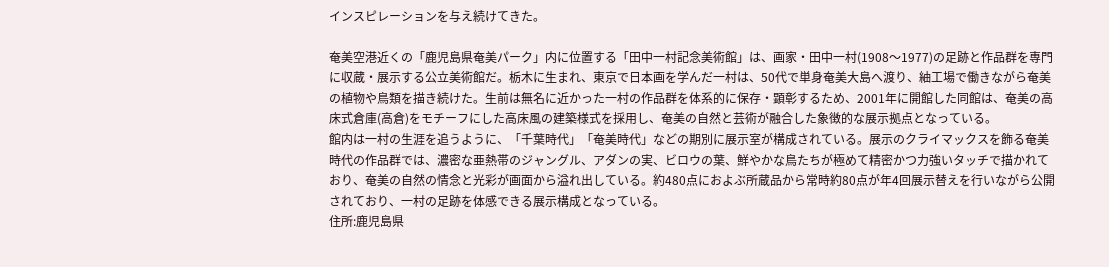インスピレーションを与え続けてきた。

奄美空港近くの「鹿児島県奄美パーク」内に位置する「田中一村記念美術館」は、画家・田中一村(1908〜1977)の足跡と作品群を専門に収蔵・展示する公立美術館だ。栃木に生まれ、東京で日本画を学んだ一村は、50代で単身奄美大島へ渡り、紬工場で働きながら奄美の植物や鳥類を描き続けた。生前は無名に近かった一村の作品群を体系的に保存・顕彰するため、2001年に開館した同館は、奄美の高床式倉庫(高倉)をモチーフにした高床風の建築様式を採用し、奄美の自然と芸術が融合した象徴的な展示拠点となっている。
館内は一村の生涯を追うように、「千葉時代」「奄美時代」などの期別に展示室が構成されている。展示のクライマックスを飾る奄美時代の作品群では、濃密な亜熱帯のジャングル、アダンの実、ビロウの葉、鮮やかな鳥たちが極めて精密かつ力強いタッチで描かれており、奄美の自然の情念と光彩が画面から溢れ出している。約480点におよぶ所蔵品から常時約80点が年4回展示替えを行いながら公開されており、一村の足跡を体感できる展示構成となっている。
住所:鹿児島県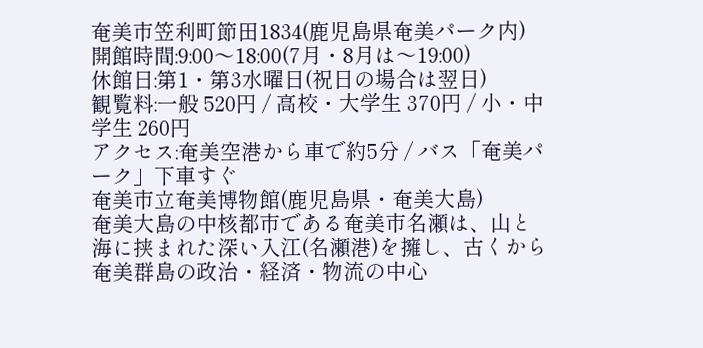奄美市笠利町節田1834(鹿児島県奄美パーク内)
開館時間:9:00〜18:00(7月・8月は〜19:00)
休館日:第1・第3水曜日(祝日の場合は翌日)
観覧料:一般 520円 / 高校・大学生 370円 / 小・中学生 260円
アクセス:奄美空港から車で約5分 / バス「奄美パーク」下車すぐ
奄美市立奄美博物館(鹿児島県・奄美大島)
奄美大島の中核都市である奄美市名瀬は、山と海に挟まれた深い入江(名瀬港)を擁し、古くから奄美群島の政治・経済・物流の中心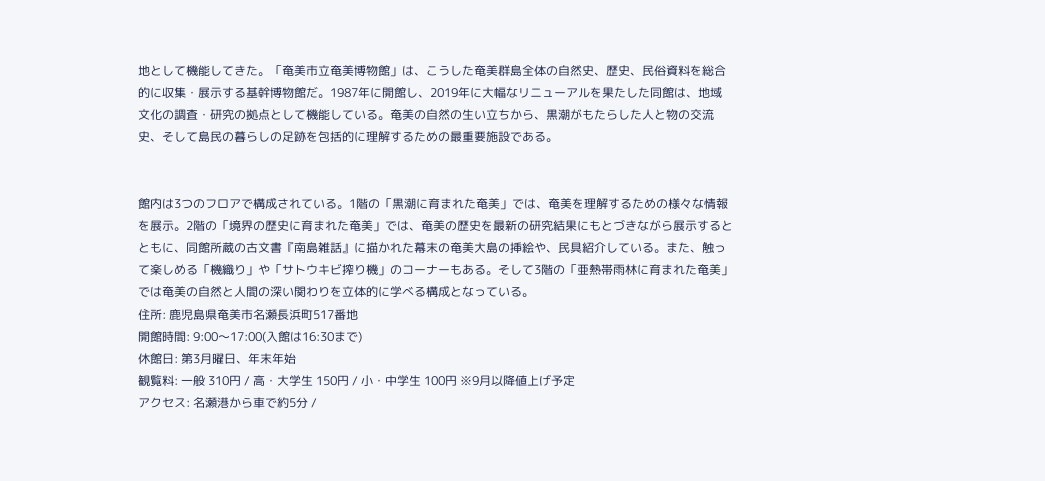地として機能してきた。「奄美市立奄美博物館」は、こうした奄美群島全体の自然史、歴史、民俗資料を総合的に収集・展示する基幹博物館だ。1987年に開館し、2019年に大幅なリニューアルを果たした同館は、地域文化の調査・研究の拠点として機能している。奄美の自然の生い立ちから、黒潮がもたらした人と物の交流史、そして島民の暮らしの足跡を包括的に理解するための最重要施設である。


館内は3つのフロアで構成されている。1階の「黒潮に育まれた奄美」では、奄美を理解するための様々な情報を展示。2階の「境界の歴史に育まれた奄美」では、奄美の歴史を最新の研究結果にもとづきながら展示するとともに、同館所蔵の古文書『南島雑話』に描かれた幕末の奄美大島の挿絵や、民具紹介している。また、触って楽しめる「機織り」や「サトウキビ搾り機」のコーナーもある。そして3階の「亜熱帯雨林に育まれた奄美」では奄美の自然と人間の深い関わりを立体的に学べる構成となっている。
住所: 鹿児島県奄美市名瀬長浜町517番地
開館時間: 9:00〜17:00(入館は16:30まで)
休館日: 第3月曜日、年末年始
観覧料: 一般 310円 / 高・大学生 150円 / 小・中学生 100円 ※9月以降値上げ予定
アクセス: 名瀬港から車で約5分 /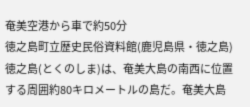奄美空港から車で約50分
徳之島町立歴史民俗資料館(鹿児島県・徳之島)
徳之島(とくのしま)は、奄美大島の南西に位置する周囲約80キロメートルの島だ。奄美大島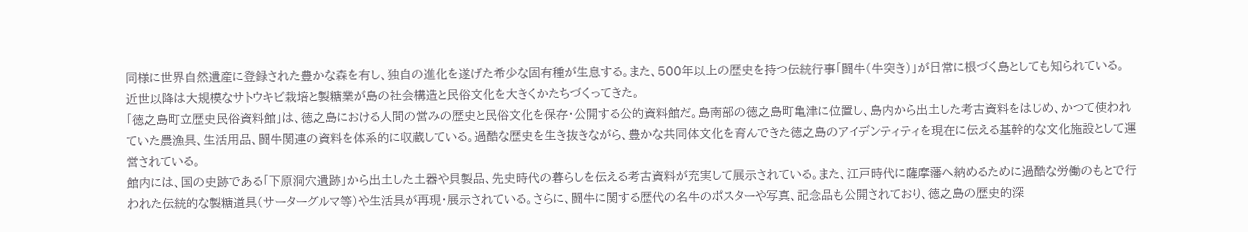同様に世界自然遺産に登録された豊かな森を有し、独自の進化を遂げた希少な固有種が生息する。また、500年以上の歴史を持つ伝統行事「闘牛(牛突き)」が日常に根づく島としても知られている。近世以降は大規模なサトウキビ栽培と製糖業が島の社会構造と民俗文化を大きくかたちづくってきた。
「徳之島町立歴史民俗資料館」は、徳之島における人間の営みの歴史と民俗文化を保存・公開する公的資料館だ。島南部の徳之島町亀津に位置し、島内から出土した考古資料をはじめ、かつて使われていた農漁具、生活用品、闘牛関連の資料を体系的に収蔵している。過酷な歴史を生き抜きながら、豊かな共同体文化を育んできた徳之島のアイデンティティを現在に伝える基幹的な文化施設として運営されている。
館内には、国の史跡である「下原洞穴遺跡」から出土した土器や貝製品、先史時代の暮らしを伝える考古資料が充実して展示されている。また、江戸時代に薩摩藩へ納めるために過酷な労働のもとで行われた伝統的な製糖道具(サーターグルマ等)や生活具が再現・展示されている。さらに、闘牛に関する歴代の名牛のポスターや写真、記念品も公開されており、徳之島の歴史的深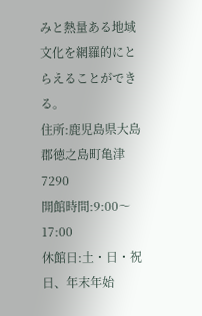みと熱量ある地域文化を網羅的にとらえることができる。
住所:鹿児島県大島郡徳之島町亀津7290
開館時間:9:00〜17:00
休館日:土・日・祝日、年末年始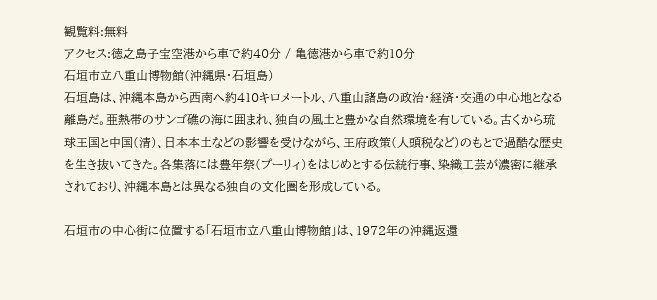観覧料:無料
アクセス:徳之島子宝空港から車で約40分 / 亀徳港から車で約10分
石垣市立八重山博物館(沖縄県・石垣島)
石垣島は、沖縄本島から西南へ約410キロメートル、八重山諸島の政治・経済・交通の中心地となる離島だ。亜熱帯のサンゴ礁の海に囲まれ、独自の風土と豊かな自然環境を有している。古くから琉球王国と中国(清)、日本本土などの影響を受けながら、王府政策(人頭税など)のもとで過酷な歴史を生き抜いてきた。各集落には豊年祭(プーリィ)をはじめとする伝統行事、染織工芸が濃密に継承されており、沖縄本島とは異なる独自の文化圏を形成している。

石垣市の中心街に位置する「石垣市立八重山博物館」は、1972年の沖縄返還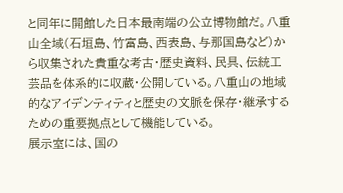と同年に開館した日本最南端の公立博物館だ。八重山全域(石垣島、竹富島、西表島、与那国島など)から収集された貴重な考古・歴史資料、民具、伝統工芸品を体系的に収蔵・公開している。八重山の地域的なアイデンティティと歴史の文脈を保存・継承するための重要拠点として機能している。
展示室には、国の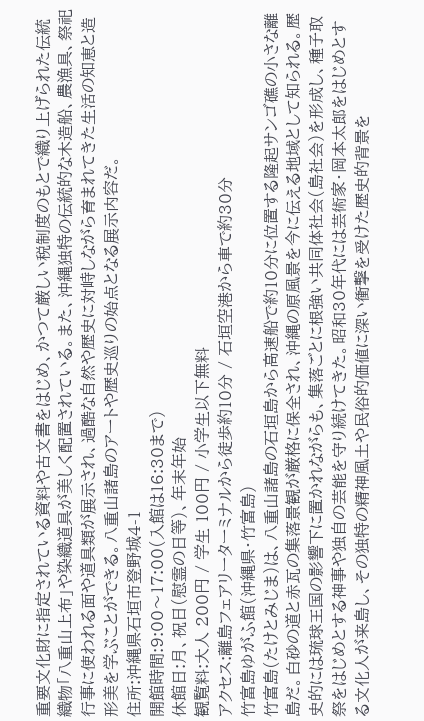重要文化財に指定されている資料や古文書をはじめ、かつて厳しい税制度のもとで織り上げられた伝統織物「八重山上布」や染織道具が美しく配置されている。また、沖縄独特の伝統的な木造船、農漁具、祭祀行事に使われる面や道具類が展示され、過酷な自然や歴史に対峙しながら育まれてきた生活の知恵と造形美を学ぶことができる。八重山諸島のアートや歴史巡りの始点となる展示内容だ。
住所:沖縄県石垣市登野城4-1
開館時間:9:00〜17:00(入館は16:30まで)
休館日:月、祝日(慰霊の日等)、年末年始
観覧料:大人 200円 / 学生 100円 / 小学生以下無料
アクセス:離島フェアリーターミナルから徒歩約10分 / 石垣空港から車で約30分
竹富島ゆがふ館(沖縄県・竹富島)
竹富島(たけとみじま)は、八重山諸島の石垣島から高速船で約10分に位置する隆起サンゴ礁の小さな離島だ。白砂の道と赤瓦の集落景観が厳格に保全され、沖縄の原風景を今に伝える地域として知られる。歴史的には琉球王国の影響下に置かれながらも、集落ごとに根強い共同体社会(島社会)を形成し、種子取祭をはじめとする神事や独自の芸能を守り続けてきた。昭和30年代には芸術家・岡本太郎をはじめとする文化人が来島し、その独特の精神風土や民俗的価値に深い衝撃を受けた歴史的背景を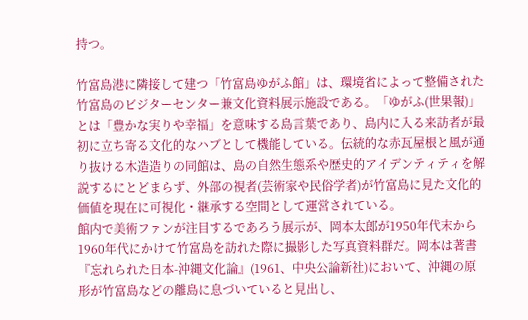持つ。

竹富島港に隣接して建つ「竹富島ゆがふ館」は、環境省によって整備された竹富島のビジターセンター兼文化資料展示施設である。「ゆがふ(世果報)」とは「豊かな実りや幸福」を意味する島言葉であり、島内に入る来訪者が最初に立ち寄る文化的なハブとして機能している。伝統的な赤瓦屋根と風が通り抜ける木造造りの同館は、島の自然生態系や歴史的アイデンティティを解説するにとどまらず、外部の視者(芸術家や民俗学者)が竹富島に見た文化的価値を現在に可視化・継承する空間として運営されている。
館内で美術ファンが注目するであろう展示が、岡本太郎が1950年代末から1960年代にかけて竹富島を訪れた際に撮影した写真資料群だ。岡本は著書『忘れられた日本-沖縄文化論』(1961、中央公論新社)において、沖縄の原形が竹富島などの離島に息づいていると見出し、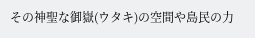その神聖な御嶽(ウタキ)の空間や島民の力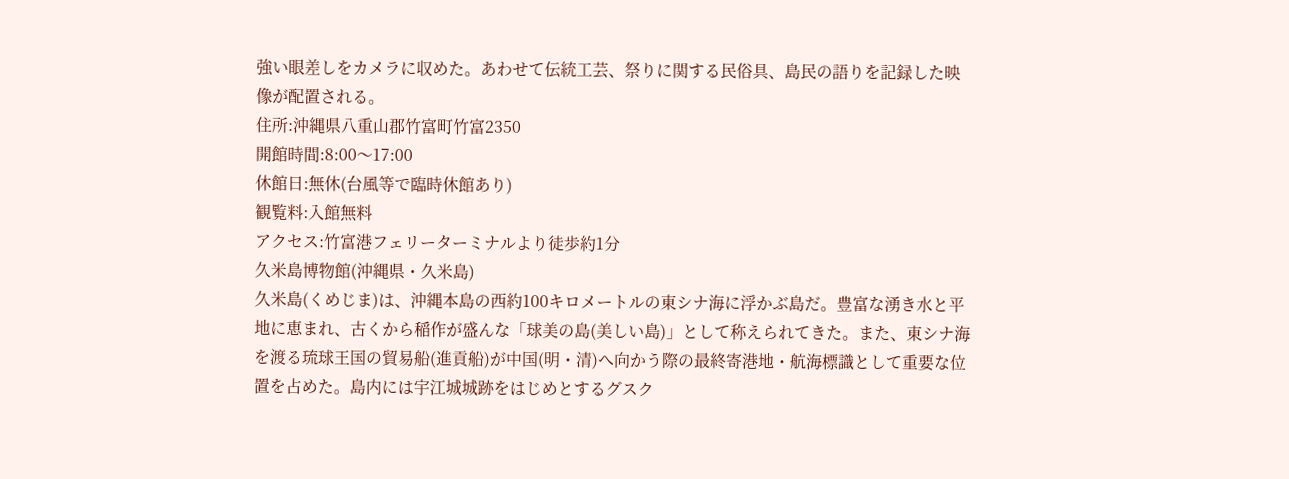強い眼差しをカメラに収めた。あわせて伝統工芸、祭りに関する民俗具、島民の語りを記録した映像が配置される。
住所:沖縄県八重山郡竹富町竹富2350
開館時間:8:00〜17:00
休館日:無休(台風等で臨時休館あり)
観覧料:入館無料
アクセス:竹富港フェリーターミナルより徒歩約1分
久米島博物館(沖縄県・久米島)
久米島(くめじま)は、沖縄本島の西約100キロメートルの東シナ海に浮かぶ島だ。豊富な湧き水と平地に恵まれ、古くから稲作が盛んな「球美の島(美しい島)」として称えられてきた。また、東シナ海を渡る琉球王国の貿易船(進貢船)が中国(明・清)へ向かう際の最終寄港地・航海標識として重要な位置を占めた。島内には宇江城城跡をはじめとするグスク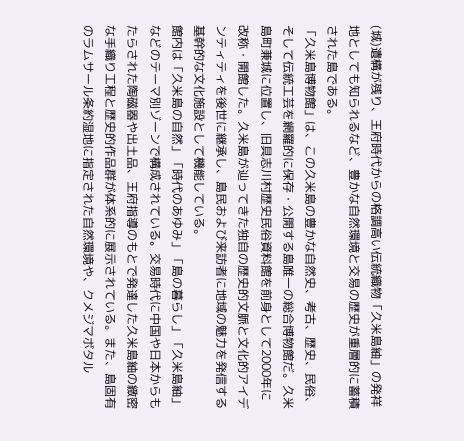(城)遺構が残り、王府時代からの格調高い伝統織物「久米島紬」の発祥地としても知られるなど、豊かな自然環境と交易の歴史が重層的に蓄積された島である。
「久米島博物館」は、この久米島の豊かな自然史、考古、歴史、民俗、そして伝統工芸を網羅的に保存・公開する島唯一の総合博物館だ。久米島町兼城に位置し、旧具志川村歴史民俗資料館を前身として2000年に改称・開館した。久米島が辿ってきた独自の歴史的文脈と文化的アイデンティティを後世に継承し、島民および来訪者に地域の魅力を発信する基幹的な文化施設として機能している。
館内は「久米島の自然」「時代のあゆみ」「島の暮らし」「久米島紬」などのテーマ別ゾーンで構成されている。交易時代に中国や日本からもたらされた陶磁器や出土品、王府指導のもとで発達した久米島紬の緻密な手織り工程と歴史的作品群が体系的に展示されている。また、島固有のラムサール条約湿地に指定された自然環境や、クメジマボタル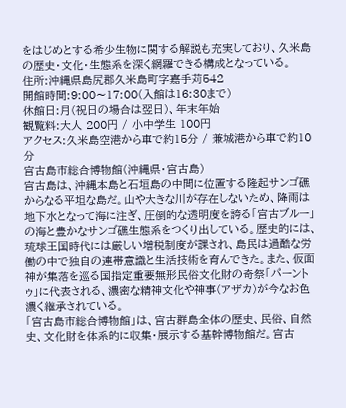をはじめとする希少生物に関する解説も充実しており、久米島の歴史・文化・生態系を深く網羅できる構成となっている。
住所:沖縄県島尻郡久米島町字嘉手苅542
開館時間:9:00〜17:00(入館は16:30まで)
休館日:月(祝日の場合は翌日)、年末年始
観覧料:大人 200円 / 小中学生 100円
アクセス:久米島空港から車で約15分 / 兼城港から車で約10分
宮古島市総合博物館(沖縄県・宮古島)
宮古島は、沖縄本島と石垣島の中間に位置する隆起サンゴ礁からなる平坦な島だ。山や大きな川が存在しないため、降雨は地下水となって海に注ぎ、圧倒的な透明度を誇る「宮古ブルー」の海と豊かなサンゴ礁生態系をつくり出している。歴史的には、琉球王国時代には厳しい増税制度が課され、島民は過酷な労働の中で独自の連帯意識と生活技術を育んできた。また、仮面神が集落を巡る国指定重要無形民俗文化財の奇祭「パーントゥ」に代表される、濃密な精神文化や神事(アザカ)が今なお色濃く継承されている。
「宮古島市総合博物館」は、宮古群島全体の歴史、民俗、自然史、文化財を体系的に収集・展示する基幹博物館だ。宮古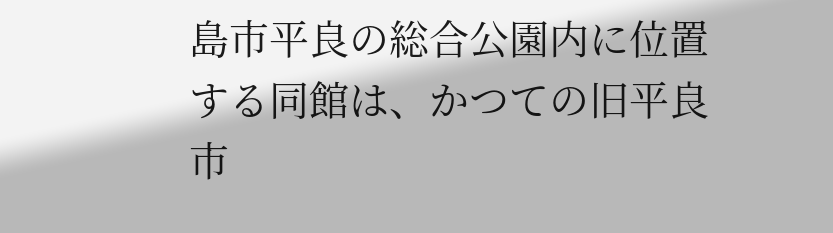島市平良の総合公園内に位置する同館は、かつての旧平良市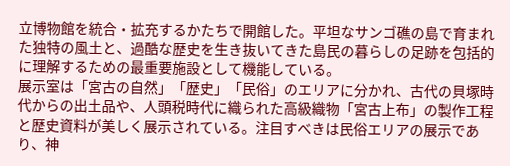立博物館を統合・拡充するかたちで開館した。平坦なサンゴ礁の島で育まれた独特の風土と、過酷な歴史を生き抜いてきた島民の暮らしの足跡を包括的に理解するための最重要施設として機能している。
展示室は「宮古の自然」「歴史」「民俗」のエリアに分かれ、古代の貝塚時代からの出土品や、人頭税時代に織られた高級織物「宮古上布」の製作工程と歴史資料が美しく展示されている。注目すべきは民俗エリアの展示であり、神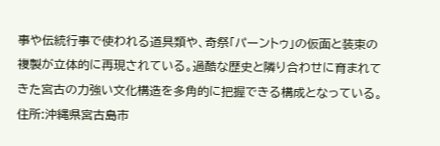事や伝統行事で使われる道具類や、奇祭「パーントゥ」の仮面と装束の複製が立体的に再現されている。過酷な歴史と隣り合わせに育まれてきた宮古の力強い文化構造を多角的に把握できる構成となっている。
住所:沖縄県宮古島市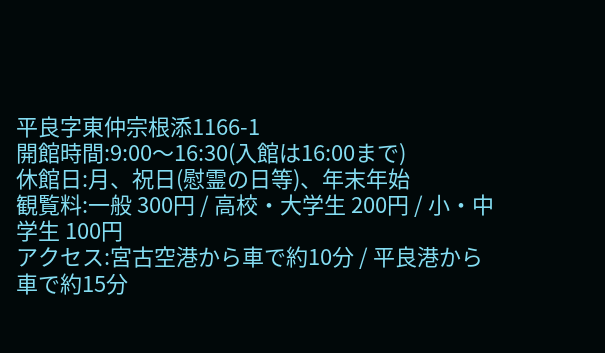平良字東仲宗根添1166-1
開館時間:9:00〜16:30(入館は16:00まで)
休館日:月、祝日(慰霊の日等)、年末年始
観覧料:一般 300円 / 高校・大学生 200円 / 小・中学生 100円
アクセス:宮古空港から車で約10分 / 平良港から車で約15分